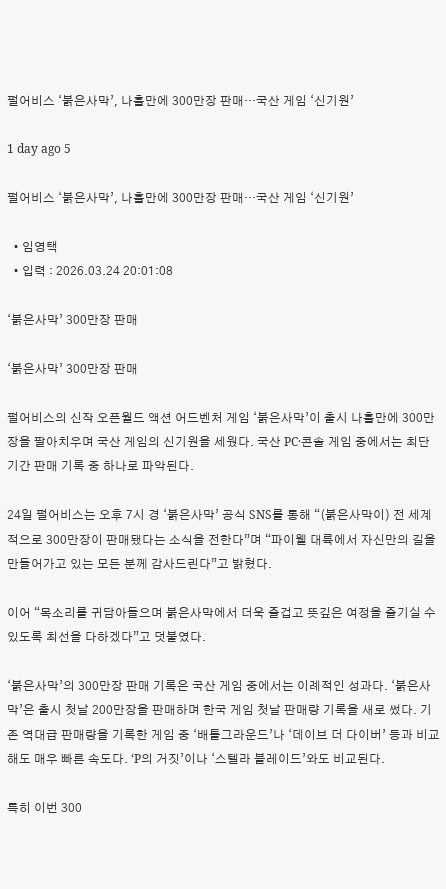펄어비스 ‘붉은사막’, 나흘만에 300만장 판매…국산 게임 ‘신기원’

1 day ago 5

펄어비스 ‘붉은사막’, 나흘만에 300만장 판매…국산 게임 ‘신기원’

  • 임영택
  • 입력 : 2026.03.24 20:01:08

‘붉은사막’ 300만장 판매

‘붉은사막’ 300만장 판매

펄어비스의 신작 오픈월드 액션 어드벤처 게임 ‘붉은사막’이 출시 나흘만에 300만장을 팔아치우며 국산 게임의 신기원을 세웠다. 국산 PC·콘솔 게임 중에서는 최단 기간 판매 기록 중 하나로 파악된다.

24일 펄어비스는 오후 7시 경 ‘붉은사막’ 공식 SNS를 통해 “(붉은사막이) 전 세계적으로 300만장이 판매됐다는 소식을 전한다”며 “파이웰 대륙에서 자신만의 길을 만들어가고 있는 모든 분께 감사드린다”고 밝혔다.

이어 “목소리를 귀담아들으며 붉은사막에서 더욱 즐겁고 뜻깊은 여정을 즐기실 수 있도록 최선을 다하겠다”고 덧붙였다.

‘붉은사막’의 300만장 판매 기록은 국산 게임 중에서는 이례적인 성과다. ‘붉은사막’은 출시 첫날 200만장을 판매하며 한국 게임 첫날 판매량 기록을 새로 썼다. 기존 역대급 판매량을 기록한 게임 중 ‘배틀그라운드’나 ‘데이브 더 다이버’ 등과 비교해도 매우 빠른 속도다. ‘P의 거짓’이나 ‘스텔라 블레이드’와도 비교된다.

특히 이번 300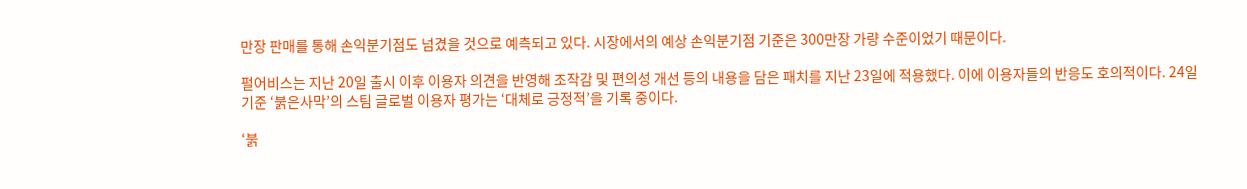만장 판매를 통해 손익분기점도 넘겼을 것으로 예측되고 있다. 시장에서의 예상 손익분기점 기준은 300만장 가량 수준이었기 때문이다.

펄어비스는 지난 20일 출시 이후 이용자 의견을 반영해 조작감 및 편의성 개선 등의 내용을 담은 패치를 지난 23일에 적용했다. 이에 이용자들의 반응도 호의적이다. 24일 기준 ‘붉은사막’의 스팀 글로벌 이용자 평가는 ‘대체로 긍정적’을 기록 중이다.

‘붉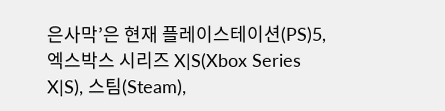은사막’은 현재 플레이스테이션(PS)5, 엑스박스 시리즈 X|S(Xbox Series X|S), 스팀(Steam),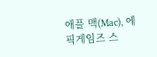애플 맥(Mac), 에픽게임즈 스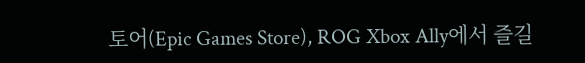토어(Epic Games Store), ROG Xbox Ally에서 즐길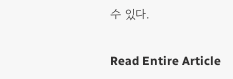수 있다.

Read Entire Article